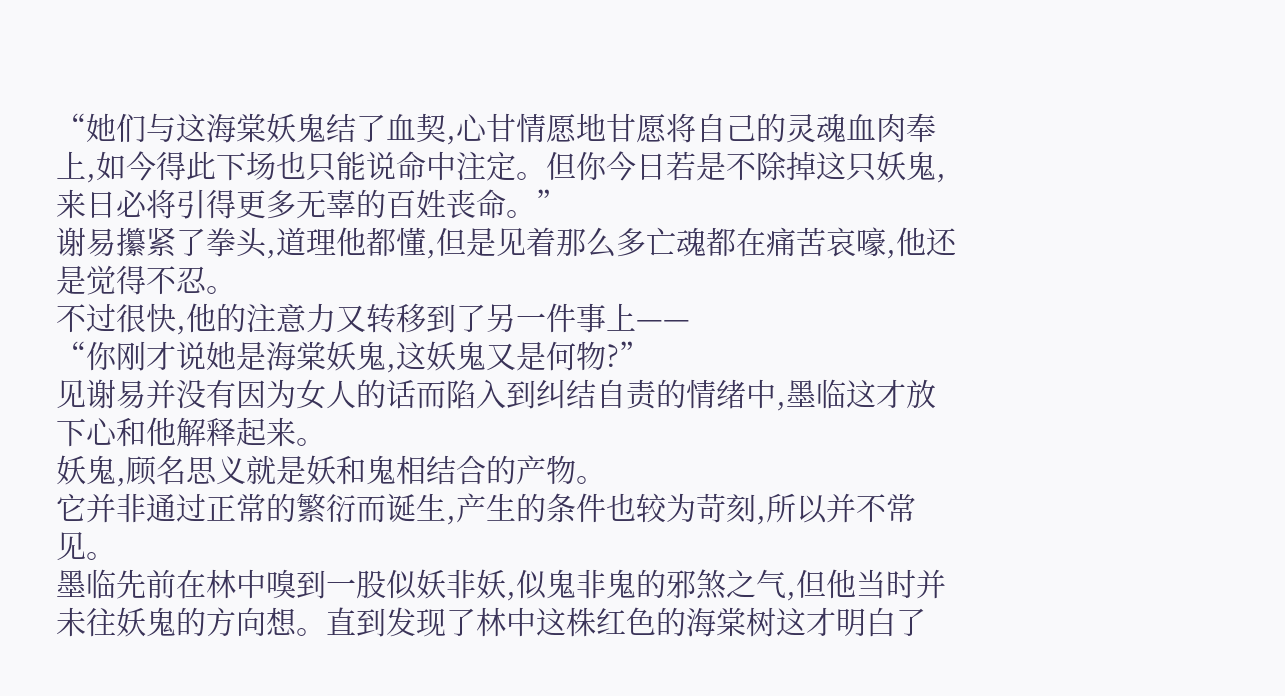“她们与这海棠妖鬼结了血契,心甘情愿地甘愿将自己的灵魂血肉奉上,如今得此下场也只能说命中注定。但你今日若是不除掉这只妖鬼,来日必将引得更多无辜的百姓丧命。”
谢易攥紧了拳头,道理他都懂,但是见着那么多亡魂都在痛苦哀嚎,他还是觉得不忍。
不过很快,他的注意力又转移到了另一件事上——
“你刚才说她是海棠妖鬼,这妖鬼又是何物?”
见谢易并没有因为女人的话而陷入到纠结自责的情绪中,墨临这才放下心和他解释起来。
妖鬼,顾名思义就是妖和鬼相结合的产物。
它并非通过正常的繁衍而诞生,产生的条件也较为苛刻,所以并不常见。
墨临先前在林中嗅到一股似妖非妖,似鬼非鬼的邪煞之气,但他当时并未往妖鬼的方向想。直到发现了林中这株红色的海棠树这才明白了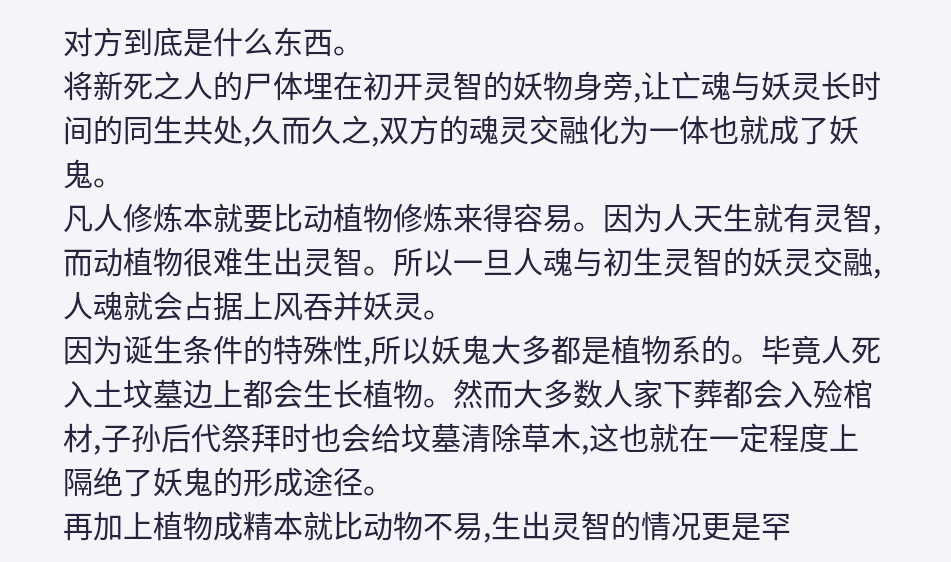对方到底是什么东西。
将新死之人的尸体埋在初开灵智的妖物身旁,让亡魂与妖灵长时间的同生共处,久而久之,双方的魂灵交融化为一体也就成了妖鬼。
凡人修炼本就要比动植物修炼来得容易。因为人天生就有灵智,而动植物很难生出灵智。所以一旦人魂与初生灵智的妖灵交融,人魂就会占据上风吞并妖灵。
因为诞生条件的特殊性,所以妖鬼大多都是植物系的。毕竟人死入土坟墓边上都会生长植物。然而大多数人家下葬都会入殓棺材,子孙后代祭拜时也会给坟墓清除草木,这也就在一定程度上隔绝了妖鬼的形成途径。
再加上植物成精本就比动物不易,生出灵智的情况更是罕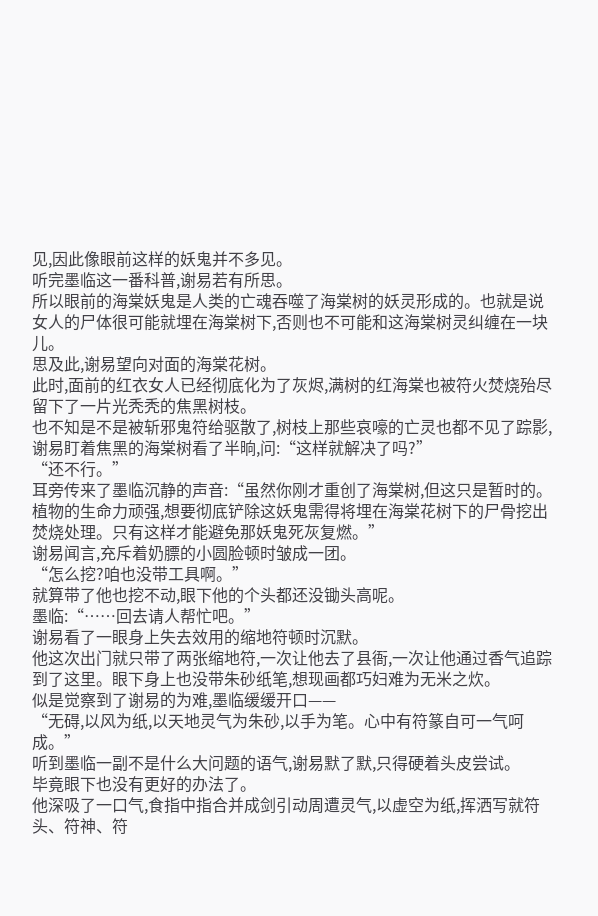见,因此像眼前这样的妖鬼并不多见。
听完墨临这一番科普,谢易若有所思。
所以眼前的海棠妖鬼是人类的亡魂吞噬了海棠树的妖灵形成的。也就是说女人的尸体很可能就埋在海棠树下,否则也不可能和这海棠树灵纠缠在一块儿。
思及此,谢易望向对面的海棠花树。
此时,面前的红衣女人已经彻底化为了灰烬,满树的红海棠也被符火焚烧殆尽留下了一片光秃秃的焦黑树枝。
也不知是不是被斩邪鬼符给驱散了,树枝上那些哀嚎的亡灵也都不见了踪影,
谢易盯着焦黑的海棠树看了半晌,问:“这样就解决了吗?”
“还不行。”
耳旁传来了墨临沉静的声音:“虽然你刚才重创了海棠树,但这只是暂时的。植物的生命力顽强,想要彻底铲除这妖鬼需得将埋在海棠花树下的尸骨挖出焚烧处理。只有这样才能避免那妖鬼死灰复燃。”
谢易闻言,充斥着奶膘的小圆脸顿时皱成一团。
“怎么挖?咱也没带工具啊。”
就算带了他也挖不动,眼下他的个头都还没锄头高呢。
墨临:“……回去请人帮忙吧。”
谢易看了一眼身上失去效用的缩地符顿时沉默。
他这次出门就只带了两张缩地符,一次让他去了县衙,一次让他通过香气追踪到了这里。眼下身上也没带朱砂纸笔,想现画都巧妇难为无米之炊。
似是觉察到了谢易的为难,墨临缓缓开口——
“无碍,以风为纸,以天地灵气为朱砂,以手为笔。心中有符篆自可一气呵成。”
听到墨临一副不是什么大问题的语气,谢易默了默,只得硬着头皮尝试。
毕竟眼下也没有更好的办法了。
他深吸了一口气,食指中指合并成剑引动周遭灵气,以虚空为纸,挥洒写就符头、符神、符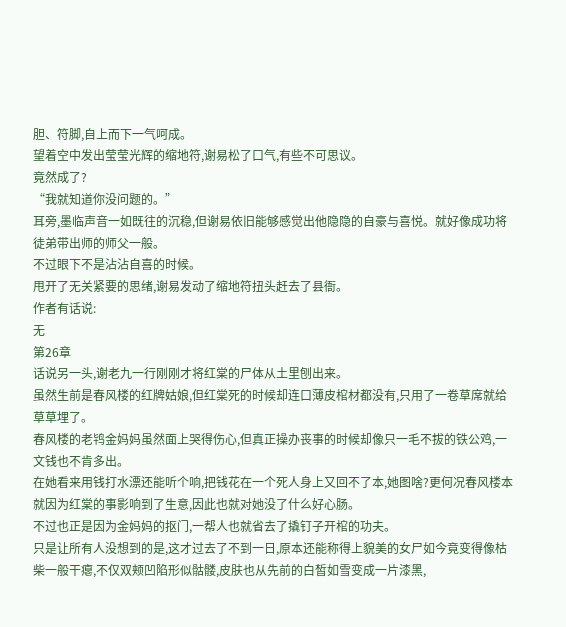胆、符脚,自上而下一气呵成。
望着空中发出莹莹光辉的缩地符,谢易松了口气,有些不可思议。
竟然成了?
“我就知道你没问题的。”
耳旁,墨临声音一如既往的沉稳,但谢易依旧能够感觉出他隐隐的自豪与喜悦。就好像成功将徒弟带出师的师父一般。
不过眼下不是沾沾自喜的时候。
甩开了无关紧要的思绪,谢易发动了缩地符扭头赶去了县衙。
作者有话说:
无
第26章
话说另一头,谢老九一行刚刚才将红棠的尸体从土里刨出来。
虽然生前是春风楼的红牌姑娘,但红棠死的时候却连口薄皮棺材都没有,只用了一卷草席就给草草埋了。
春风楼的老鸨金妈妈虽然面上哭得伤心,但真正操办丧事的时候却像只一毛不拔的铁公鸡,一文钱也不肯多出。
在她看来用钱打水漂还能听个响,把钱花在一个死人身上又回不了本,她图啥?更何况春风楼本就因为红棠的事影响到了生意,因此也就对她没了什么好心肠。
不过也正是因为金妈妈的抠门,一帮人也就省去了撬钉子开棺的功夫。
只是让所有人没想到的是,这才过去了不到一日,原本还能称得上貌美的女尸如今竟变得像枯柴一般干瘪,不仅双颊凹陷形似骷髅,皮肤也从先前的白皙如雪变成一片漆黑,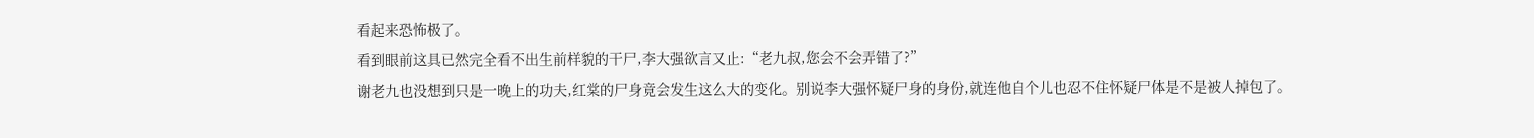看起来恐怖极了。
看到眼前这具已然完全看不出生前样貌的干尸,李大强欲言又止:“老九叔,您会不会弄错了?”
谢老九也没想到只是一晚上的功夫,红棠的尸身竟会发生这么大的变化。别说李大强怀疑尸身的身份,就连他自个儿也忍不住怀疑尸体是不是被人掉包了。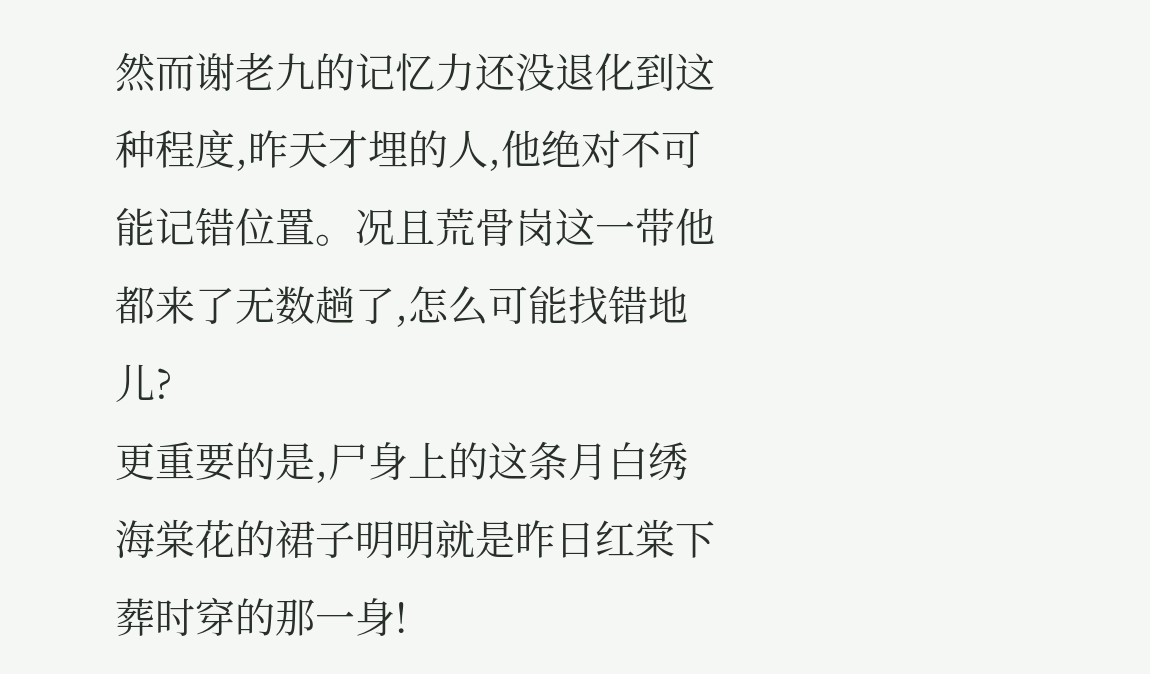然而谢老九的记忆力还没退化到这种程度,昨天才埋的人,他绝对不可能记错位置。况且荒骨岗这一带他都来了无数趟了,怎么可能找错地儿?
更重要的是,尸身上的这条月白绣海棠花的裙子明明就是昨日红棠下葬时穿的那一身!